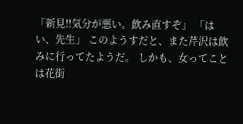「新見!!気分が悪い。飲み直すぞ」 「はい、先生」 このようすだと、また芹沢は飲みに行ってたようだ。 しかも、女ってことは花街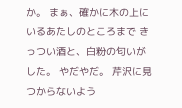か。 まぁ、確かに木の上にいるあたしのところまで きっつい酒と、白粉の匂いがした。 やだやだ。 芹沢に見つからないよう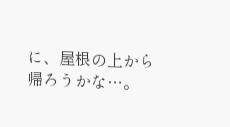に、屋根の上から帰ろうかな…。